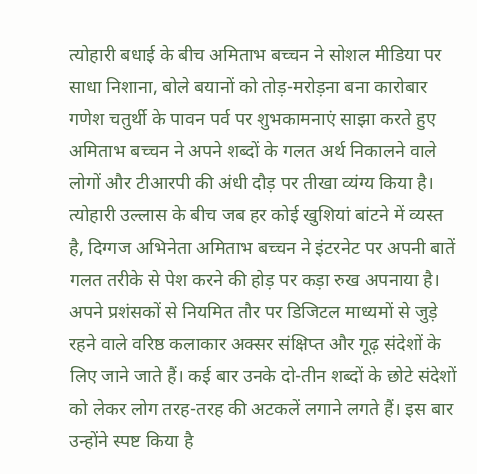त्योहारी बधाई के बीच अमिताभ बच्चन ने सोशल मीडिया पर साधा निशाना, बोले बयानों को तोड़-मरोड़ना बना कारोबार गणेश चतुर्थी के पावन पर्व पर शुभकामनाएं साझा करते हुए अमिताभ बच्चन ने अपने शब्दों के गलत अर्थ निकालने वाले लोगों और टीआरपी की अंधी दौड़ पर तीखा व्यंग्य किया है। त्योहारी उल्लास के बीच जब हर कोई खुशियां बांटने में व्यस्त है, दिग्गज अभिनेता अमिताभ बच्चन ने इंटरनेट पर अपनी बातें गलत तरीके से पेश करने की होड़ पर कड़ा रुख अपनाया है। अपने प्रशंसकों से नियमित तौर पर डिजिटल माध्यमों से जुड़े रहने वाले वरिष्ठ कलाकार अक्सर संक्षिप्त और गूढ़ संदेशों के लिए जाने जाते हैं। कई बार उनके दो-तीन शब्दों के छोटे संदेशों को लेकर लोग तरह-तरह की अटकलें लगाने लगते हैं। इस बार उन्होंने स्पष्ट किया है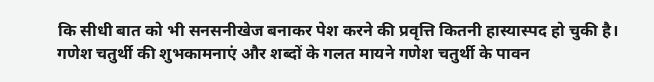कि सीधी बात को भी सनसनीखेज बनाकर पेश करने की प्रवृत्ति कितनी हास्यास्पद हो चुकी है। गणेश चतुर्थी की शुभकामनाएं और शब्दों के गलत मायने गणेश चतुर्थी के पावन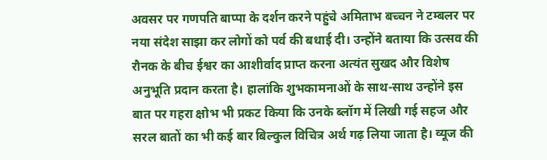अवसर पर गणपति बाप्पा के दर्शन करने पहुंचे अमिताभ बच्चन ने टम्बलर पर नया संदेश साझा कर लोगों को पर्व की बधाई दी। उन्होंने बताया कि उत्सव की रौनक के बीच ईश्वर का आशीर्वाद प्राप्त करना अत्यंत सुखद और विशेष अनुभूति प्रदान करता है। हालांकि शुभकामनाओं के साथ-साथ उन्होंने इस बात पर गहरा क्षोभ भी प्रकट किया कि उनके ब्लॉग में लिखी गई सहज और सरल बातों का भी कई बार बिल्कुल विचित्र अर्थ गढ़ लिया जाता है। व्यूज की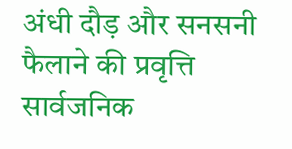अंधी दौड़ और सनसनी फैलाने की प्रवृत्ति सार्वजनिक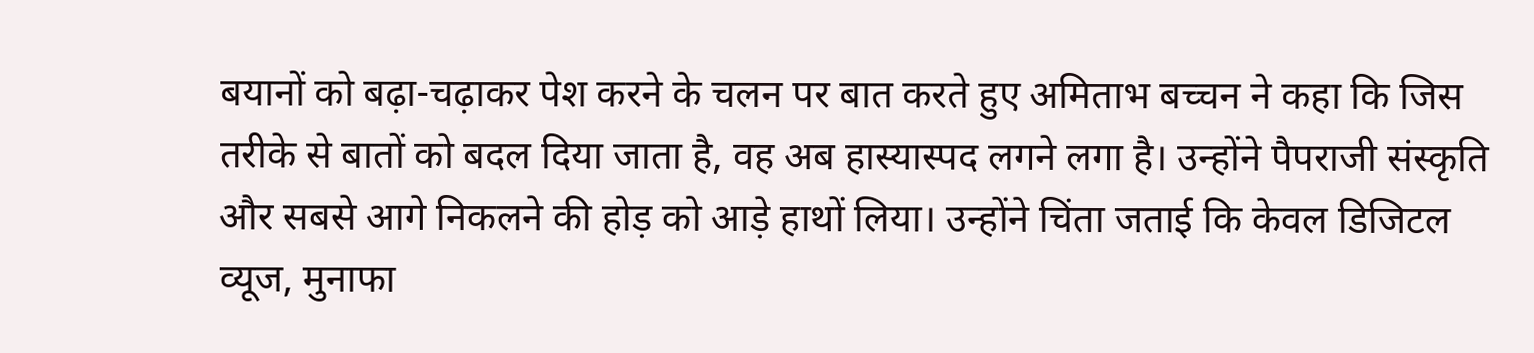बयानों को बढ़ा-चढ़ाकर पेश करने के चलन पर बात करते हुए अमिताभ बच्चन ने कहा कि जिस तरीके से बातों को बदल दिया जाता है, वह अब हास्यास्पद लगने लगा है। उन्होंने पैपराजी संस्कृति और सबसे आगे निकलने की होड़ को आड़े हाथों लिया। उन्होंने चिंता जताई कि केवल डिजिटल व्यूज, मुनाफा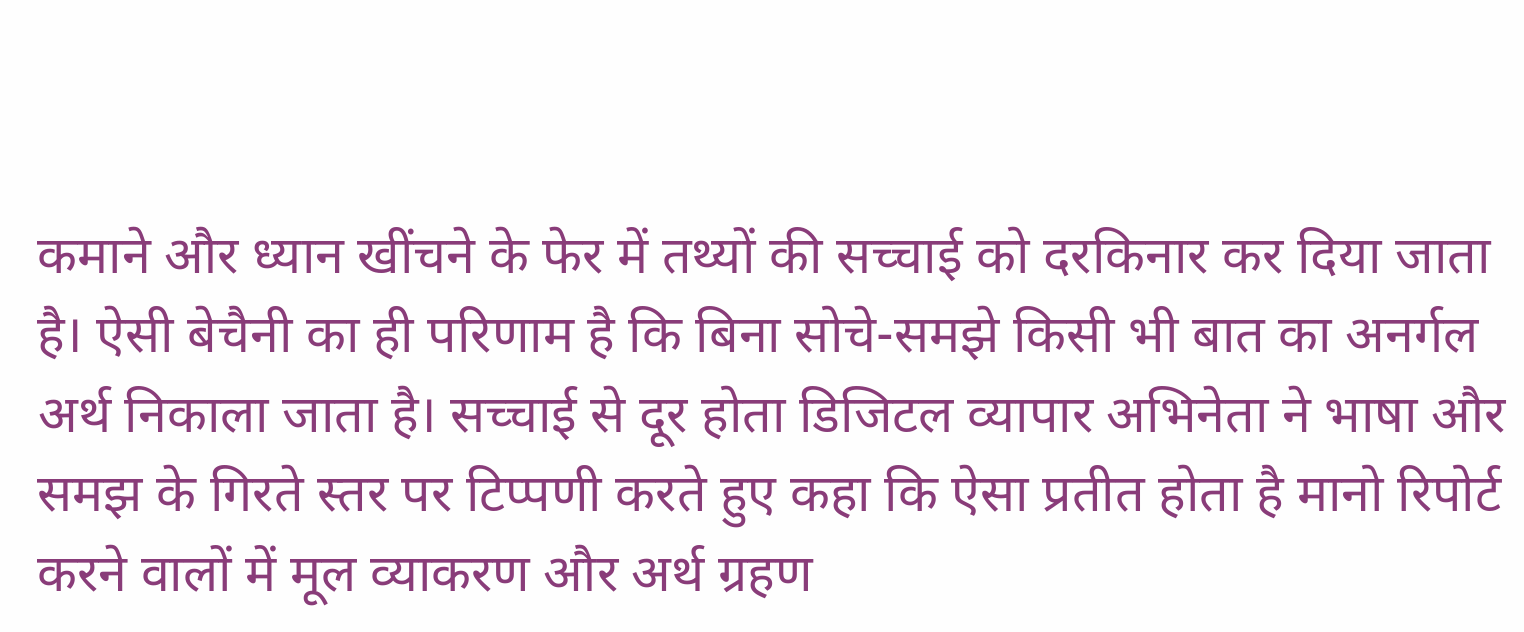कमाने और ध्यान खींचने के फेर में तथ्यों की सच्चाई को दरकिनार कर दिया जाता है। ऐसी बेचैनी का ही परिणाम है कि बिना सोचे-समझे किसी भी बात का अनर्गल अर्थ निकाला जाता है। सच्चाई से दूर होता डिजिटल व्यापार अभिनेता ने भाषा और समझ के गिरते स्तर पर टिप्पणी करते हुए कहा कि ऐसा प्रतीत होता है मानो रिपोर्ट करने वालों में मूल व्याकरण और अर्थ ग्रहण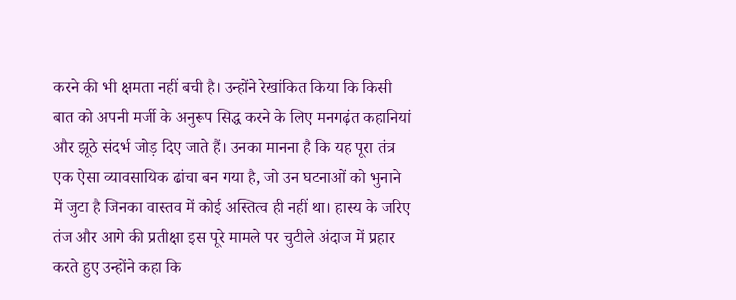करने की भी क्षमता नहीं बची है। उन्होंने रेखांकित किया कि किसी बात को अपनी मर्जी के अनुरूप सिद्ध करने के लिए मनगढ़ंत कहानियां और झूठे संदर्भ जोड़ दिए जाते हैं। उनका मानना है कि यह पूरा तंत्र एक ऐसा व्यावसायिक ढांचा बन गया है, जो उन घटनाओं को भुनाने में जुटा है जिनका वास्तव में कोई अस्तित्व ही नहीं था। हास्य के जरिए तंज और आगे की प्रतीक्षा इस पूरे मामले पर चुटीले अंदाज में प्रहार करते हुए उन्होंने कहा कि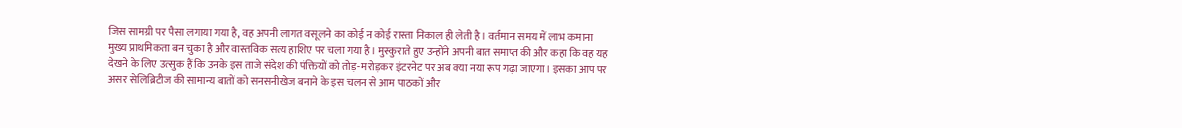जिस सामग्री पर पैसा लगाया गया है, वह अपनी लागत वसूलने का कोई न कोई रास्ता निकाल ही लेती है। वर्तमान समय में लाभ कमाना मुख्य प्राथमिकता बन चुका है और वास्तविक सत्य हाशिए पर चला गया है। मुस्कुराते हुए उन्होंने अपनी बात समाप्त की और कहा कि वह यह देखने के लिए उत्सुक हैं कि उनके इस ताजे संदेश की पंक्तियों को तोड़-मरोड़कर इंटरनेट पर अब क्या नया रूप गढ़ा जाएगा। इसका आप पर असर सेलिब्रिटीज की सामान्य बातों को सनसनीखेज बनाने के इस चलन से आम पाठकों और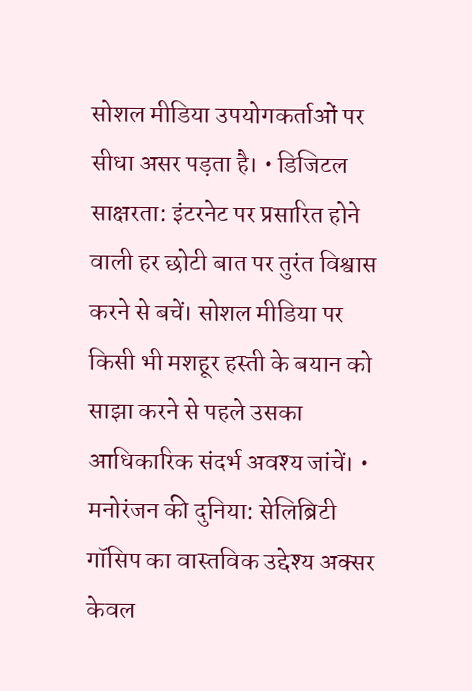सोशल मीडिया उपयोगकर्ताओं पर सीधा असर पड़ता है। • डिजिटल साक्षरता: इंटरनेट पर प्रसारित होने वाली हर छोटी बात पर तुरंत विश्वास करने से बचें। सोशल मीडिया पर किसी भी मशहूर हस्ती के बयान को साझा करने से पहले उसका आधिकारिक संदर्भ अवश्य जांचें। • मनोरंजन की दुनिया: सेलिब्रिटी गॉसिप का वास्तविक उद्देश्य अक्सर केवल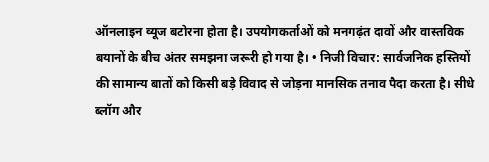ऑनलाइन व्यूज बटोरना होता है। उपयोगकर्ताओं को मनगढ़ंत दावों और वास्तविक बयानों के बीच अंतर समझना जरूरी हो गया है। • निजी विचार: सार्वजनिक हस्तियों की सामान्य बातों को किसी बड़े विवाद से जोड़ना मानसिक तनाव पैदा करता है। सीधे ब्लॉग और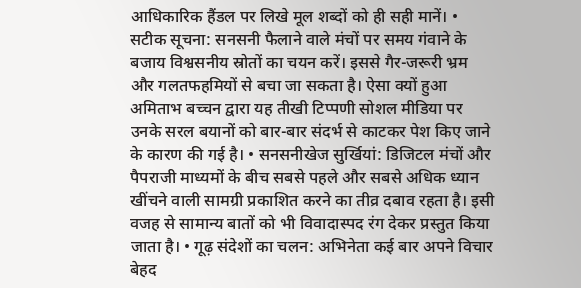आधिकारिक हैंडल पर लिखे मूल शब्दों को ही सही मानें। • सटीक सूचना: सनसनी फैलाने वाले मंचों पर समय गंवाने के बजाय विश्वसनीय स्रोतों का चयन करें। इससे गैर-जरूरी भ्रम और गलतफहमियों से बचा जा सकता है। ऐसा क्यों हुआ अमिताभ बच्चन द्वारा यह तीखी टिप्पणी सोशल मीडिया पर उनके सरल बयानों को बार-बार संदर्भ से काटकर पेश किए जाने के कारण की गई है। • सनसनीखेज सुर्खियां: डिजिटल मंचों और पैपराजी माध्यमों के बीच सबसे पहले और सबसे अधिक ध्यान खींचने वाली सामग्री प्रकाशित करने का तीव्र दबाव रहता है। इसी वजह से सामान्य बातों को भी विवादास्पद रंग देकर प्रस्तुत किया जाता है। • गूढ़ संदेशों का चलन: अभिनेता कई बार अपने विचार बेहद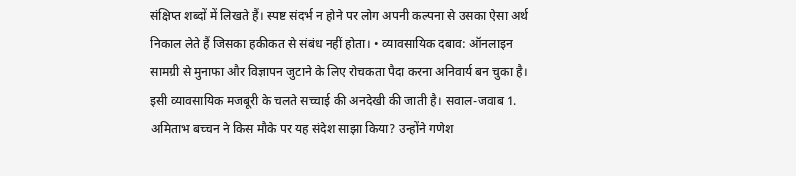संक्षिप्त शब्दों में लिखते हैं। स्पष्ट संदर्भ न होने पर लोग अपनी कल्पना से उसका ऐसा अर्थ निकाल लेते हैं जिसका हकीकत से संबंध नहीं होता। • व्यावसायिक दबाव: ऑनलाइन सामग्री से मुनाफा और विज्ञापन जुटाने के लिए रोचकता पैदा करना अनिवार्य बन चुका है। इसी व्यावसायिक मजबूरी के चलते सच्चाई की अनदेखी की जाती है। सवाल-जवाब 1. अमिताभ बच्चन ने किस मौके पर यह संदेश साझा किया? उन्होंने गणेश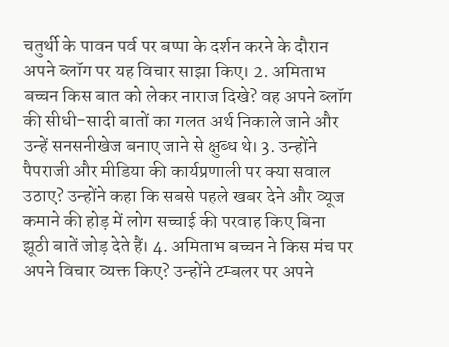चतुर्थी के पावन पर्व पर बप्पा के दर्शन करने के दौरान अपने ब्लॉग पर यह विचार साझा किए। 2. अमिताभ बच्चन किस बात को लेकर नाराज दिखे? वह अपने ब्लॉग की सीधी-सादी बातों का गलत अर्थ निकाले जाने और उन्हें सनसनीखेज बनाए जाने से क्षुब्ध थे। 3. उन्होंने पैपराजी और मीडिया की कार्यप्रणाली पर क्या सवाल उठाए? उन्होंने कहा कि सबसे पहले खबर देने और व्यूज कमाने की होड़ में लोग सच्चाई की परवाह किए बिना झूठी बातें जोड़ देते हैं। 4. अमिताभ बच्चन ने किस मंच पर अपने विचार व्यक्त किए? उन्होंने टम्बलर पर अपने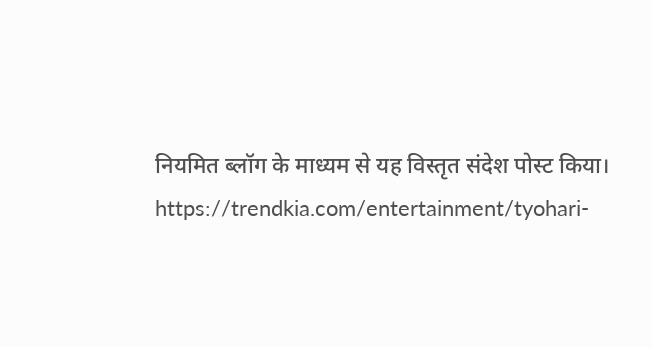नियमित ब्लॉग के माध्यम से यह विस्तृत संदेश पोस्ट किया। https://trendkia.com/entertainment/tyohari-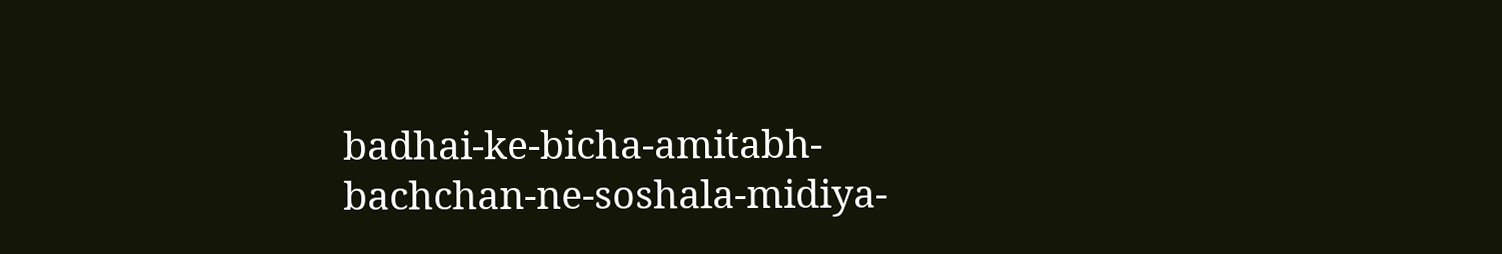badhai-ke-bicha-amitabh-bachchan-ne-soshala-midiya-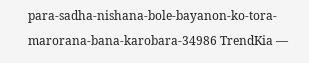para-sadha-nishana-bole-bayanon-ko-tora-marorana-bana-karobara-34986 TrendKia —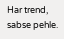Har trend, sabse pehle.